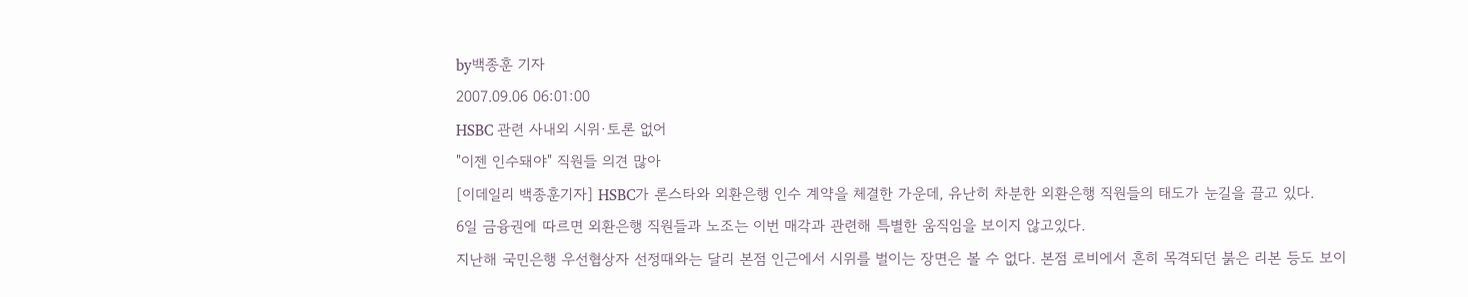by백종훈 기자
2007.09.06 06:01:00
HSBC 관련 사내외 시위·토론 없어
"이젠 인수돼야" 직원들 의견 많아
[이데일리 백종훈기자] HSBC가 론스타와 외환은행 인수 계약을 체결한 가운데, 유난히 차분한 외환은행 직원들의 태도가 눈길을 끌고 있다.
6일 금융권에 따르면 외환은행 직원들과 노조는 이번 매각과 관련해 특별한 움직임을 보이지 않고있다.
지난해 국민은행 우선협상자 선정때와는 달리 본점 인근에서 시위를 벌이는 장면은 볼 수 없다. 본점 로비에서 흔히 목격되던 붉은 리본 등도 보이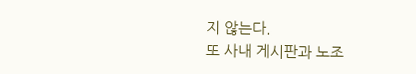지 않는다.
또 사내 게시판과 노조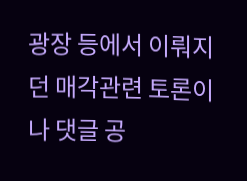광장 등에서 이뤄지던 매각관련 토론이나 댓글 공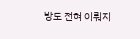방도 전혀 이뤄지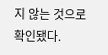지 않는 것으로 확인됐다.